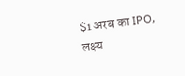$1 अरब का IPO, लक्ष्य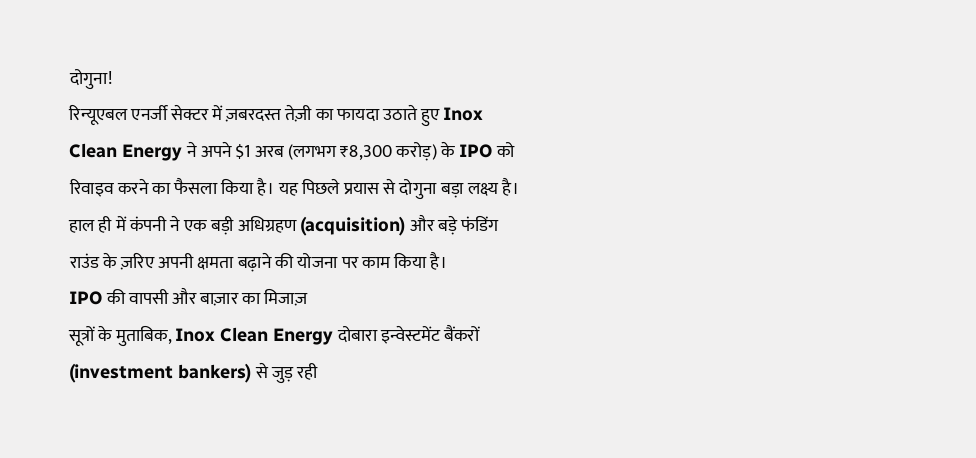दोगुना!
रिन्यूएबल एनर्जी सेक्टर में ज़बरदस्त तेज़ी का फायदा उठाते हुए Inox Clean Energy ने अपने $1 अरब (लगभग ₹8,300 करोड़) के IPO को रिवाइव करने का फैसला किया है। यह पिछले प्रयास से दोगुना बड़ा लक्ष्य है। हाल ही में कंपनी ने एक बड़ी अधिग्रहण (acquisition) और बड़े फंडिंग राउंड के ज़रिए अपनी क्षमता बढ़ाने की योजना पर काम किया है।
IPO की वापसी और बाज़ार का मिजाज़
सूत्रों के मुताबिक, Inox Clean Energy दोबारा इन्वेस्टमेंट बैंकरों (investment bankers) से जुड़ रही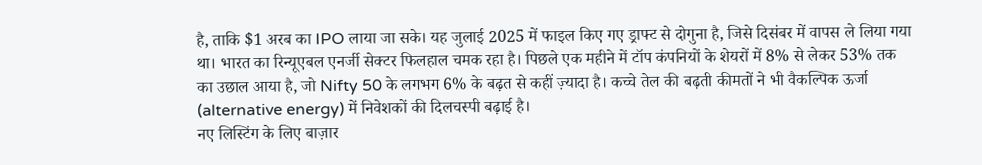है, ताकि $1 अरब का IPO लाया जा सके। यह जुलाई 2025 में फाइल किए गए ड्राफ्ट से दोगुना है, जिसे दिसंबर में वापस ले लिया गया था। भारत का रिन्यूएबल एनर्जी सेक्टर फिलहाल चमक रहा है। पिछले एक महीने में टॉप कंपनियों के शेयरों में 8% से लेकर 53% तक का उछाल आया है, जो Nifty 50 के लगभग 6% के बढ़त से कहीं ज़्यादा है। कच्चे तेल की बढ़ती कीमतों ने भी वैकल्पिक ऊर्जा (alternative energy) में निवेशकों की दिलचस्पी बढ़ाई है।
नए लिस्टिंग के लिए बाज़ार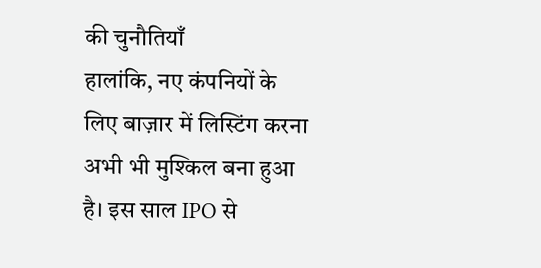की चुनौतियाँ
हालांकि, नए कंपनियों के लिए बाज़ार में लिस्टिंग करना अभी भी मुश्किल बना हुआ है। इस साल IPO से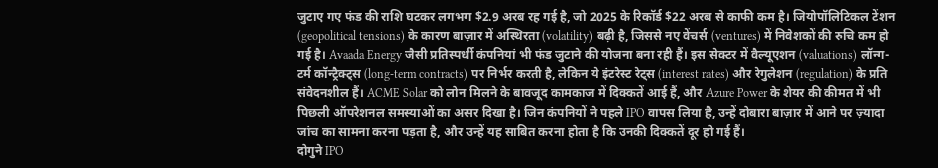जुटाए गए फंड की राशि घटकर लगभग $2.9 अरब रह गई है, जो 2025 के रिकॉर्ड $22 अरब से काफी कम है। जियोपॉलिटिकल टेंशन (geopolitical tensions) के कारण बाज़ार में अस्थिरता (volatility) बढ़ी है, जिससे नए वेंचर्स (ventures) में निवेशकों की रुचि कम हो गई है। Avaada Energy जैसी प्रतिस्पर्धी कंपनियां भी फंड जुटाने की योजना बना रही हैं। इस सेक्टर में वैल्यूएशन (valuations) लॉन्ग-टर्म कॉन्ट्रैक्ट्स (long-term contracts) पर निर्भर करती है, लेकिन ये इंटरेस्ट रेट्स (interest rates) और रेगुलेशन (regulation) के प्रति संवेदनशील हैं। ACME Solar को लोन मिलने के बावजूद कामकाज में दिक्कतें आई हैं, और Azure Power के शेयर की कीमत में भी पिछली ऑपरेशनल समस्याओं का असर दिखा है। जिन कंपनियों ने पहले IPO वापस लिया है, उन्हें दोबारा बाज़ार में आने पर ज़्यादा जांच का सामना करना पड़ता है, और उन्हें यह साबित करना होता है कि उनकी दिक्कतें दूर हो गई हैं।
दोगुने IPO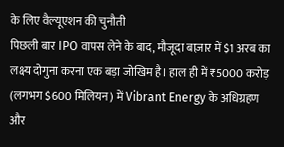के लिए वैल्यूएशन की चुनौती
पिछली बार IPO वापस लेने के बाद, मौजूदा बाज़ार में $1 अरब का लक्ष्य दोगुना करना एक बड़ा जोखिम है। हाल ही में ₹5000 करोड़ (लगभग $600 मिलियन) में Vibrant Energy के अधिग्रहण और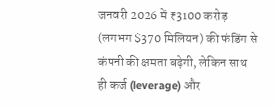जनवरी 2026 में ₹3100 करोड़ (लगभग $370 मिलियन) की फंडिंग से कंपनी की क्षमता बढ़ेगी, लेकिन साथ ही कर्ज (leverage) और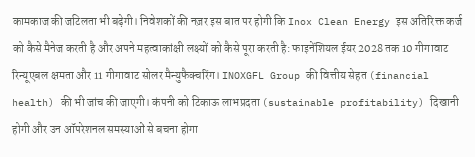कामकाज की जटिलता भी बढ़ेगी। निवेशकों की नज़र इस बात पर होगी कि Inox Clean Energy इस अतिरिक्त कर्ज को कैसे मैनेज करती है और अपने महत्वाकांक्षी लक्ष्यों को कैसे पूरा करती है: फाइनेंशियल ईयर 2028 तक 10 गीगावाट रिन्यूएबल क्षमता और 11 गीगावाट सोलर मैन्युफैक्चरिंग। INOXGFL Group की वित्तीय सेहत (financial health) की भी जांच की जाएगी। कंपनी को टिकाऊ लाभप्रदता (sustainable profitability) दिखानी होगी और उन ऑपरेशनल समस्याओं से बचना होगा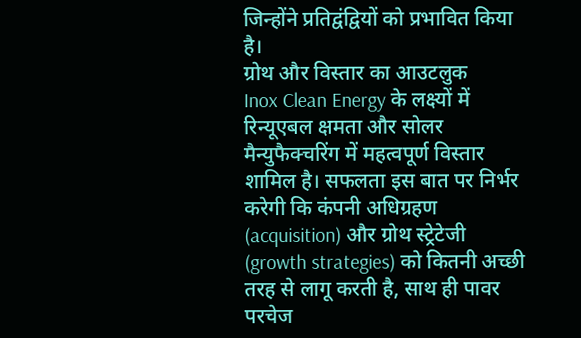जिन्होंने प्रतिद्वंद्वियों को प्रभावित किया है।
ग्रोथ और विस्तार का आउटलुक
Inox Clean Energy के लक्ष्यों में रिन्यूएबल क्षमता और सोलर मैन्युफैक्चरिंग में महत्वपूर्ण विस्तार शामिल है। सफलता इस बात पर निर्भर करेगी कि कंपनी अधिग्रहण (acquisition) और ग्रोथ स्ट्रेटेजी (growth strategies) को कितनी अच्छी तरह से लागू करती है, साथ ही पावर परचेज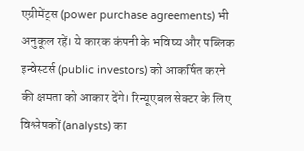एग्रीमेंट्स (power purchase agreements) भी अनुकूल रहें। ये कारक कंपनी के भविष्य और पब्लिक इन्वेस्टर्स (public investors) को आकर्षित करने की क्षमता को आकार देंगे। रिन्यूएबल सेक्टर के लिए विश्लेषकों (analysts) का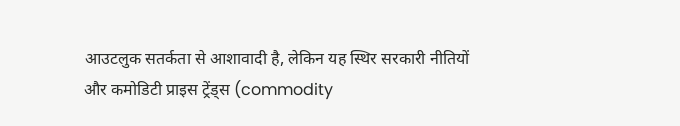आउटलुक सतर्कता से आशावादी है, लेकिन यह स्थिर सरकारी नीतियों और कमोडिटी प्राइस ट्रेंड्स (commodity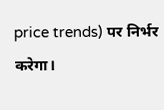price trends) पर निर्भर करेगा।